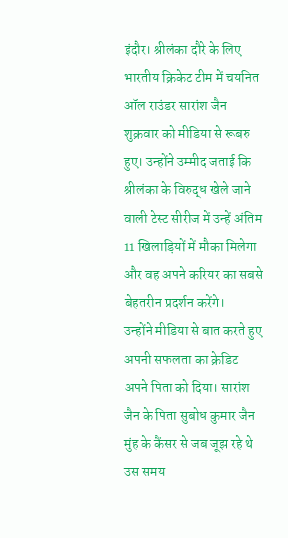इंदौर। श्रीलंका दौरे के लिए भारतीय क्रिकेट टीम में चयनित ऑल राउंडर सारांश जैन शुक्रवार को मीडिया से रूबरु हुए। उन्होंने उम्मीद जताई कि श्रीलंका के विरुद्ध खेले जाने वाली टेस्ट सीरीज में उन्हें अंतिम 11 खिलाड़ियों में मौका मिलेगा और वह अपने करियर का सबसे बेहतरीन प्रदर्शन करेंगे।
उन्होंने मीडिया से बात करते हुए अपनी सफलता का क्रेडिट अपने पिता को दिया। सारांश जैन के पिता सुबोध कुमार जैन मुंह के कैंसर से जब जूझ रहे थे उस समय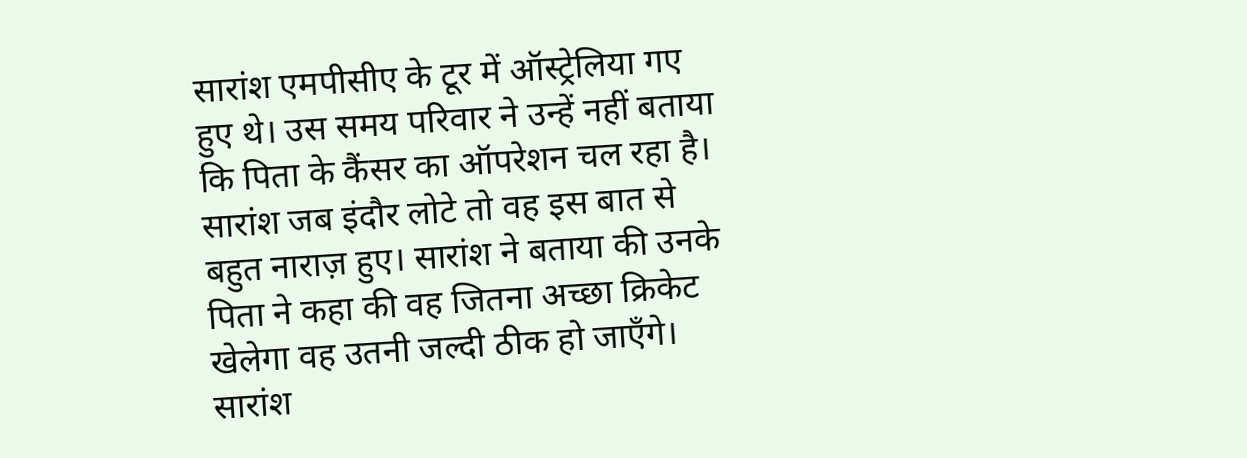सारांश एमपीसीए के टूर में ऑस्ट्रेलिया गए हुए थे। उस समय परिवार ने उन्हें नहीं बताया कि पिता के कैंसर का ऑपरेशन चल रहा है। सारांश जब इंदौर लोटे तो वह इस बात से बहुत नाराज़ हुए। सारांश ने बताया की उनके पिता ने कहा की वह जितना अच्छा क्रिकेट खेलेगा वह उतनी जल्दी ठीक हो जाएँगे। सारांश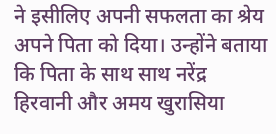ने इसीलिए अपनी सफलता का श्रेय अपने पिता को दिया। उन्होंने बताया कि पिता के साथ साथ नरेंद्र हिरवानी और अमय खुरासिया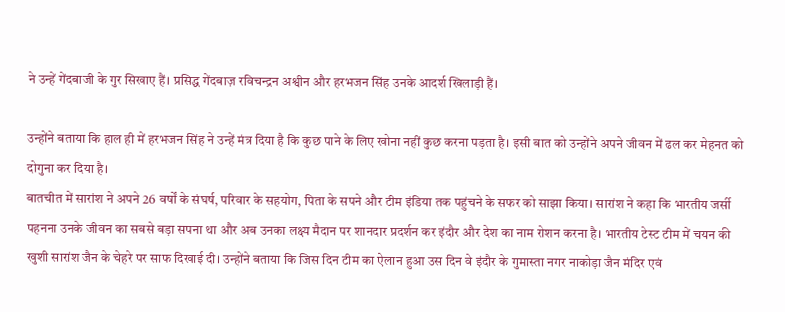ने उन्हें गेंदबाजी के गुर सिखाए हैं। प्रसिद्ध गेंदबाज़ रविचन्द्रन अश्वीन और हरभजन सिंह उनके आदर्श खिलाड़ी हैं।

उन्होंने बताया कि हाल ही में हरभजन सिंह ने उन्हें मंत्र दिया है कि कुछ पाने के लिए खोना नहीं कुछ करना पड़ता है। इसी बात को उन्होंने अपने जीवन में ढल कर मेहनत को दोगुना कर दिया है।
बातचीत में सारांश ने अपने 26 वर्षों के संघर्ष, परिवार के सहयोग, पिता के सपने और टीम इंडिया तक पहुंचने के सफर को साझा किया। सारांश ने कहा कि भारतीय जर्सी पहनना उनके जीवन का सबसे बड़ा सपना था और अब उनका लक्ष्य मैदान पर शानदार प्रदर्शन कर इंदौर और देश का नाम रोशन करना है। भारतीय टेस्ट टीम में चयन की खुशी सारांश जैन के चेहरे पर साफ दिखाई दी। उन्होंने बताया कि जिस दिन टीम का ऐलान हुआ उस दिन वे इंदौर के गुमास्ता नगर नाकोड़ा जैन मंदिर एवं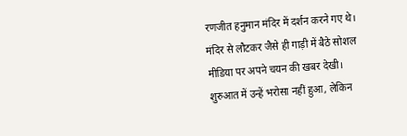रणजीत हनुमान मंदिर में दर्शन करने गए थे। मंदिर से लौटकर जैसे ही गाड़ी में बैठे सोशल मीडिया पर अपने चयन की खबर देखी। शुरुआत में उन्हें भरोसा नहीं हुआ, लेकिन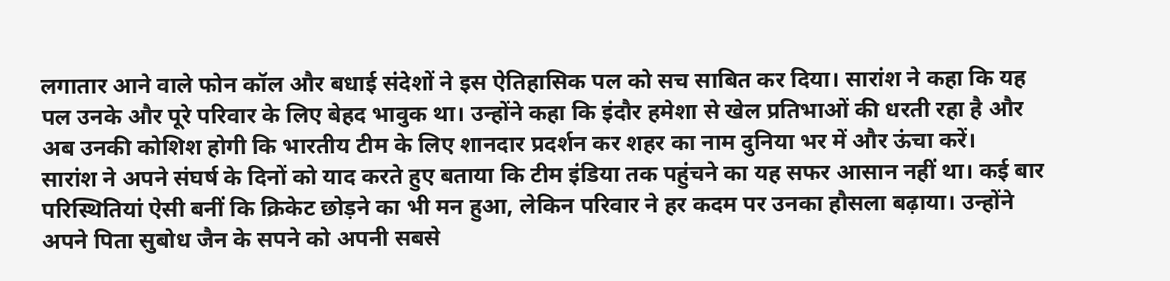लगातार आने वाले फोन कॉल और बधाई संदेशों ने इस ऐतिहासिक पल को सच साबित कर दिया। सारांश ने कहा कि यह पल उनके और पूरे परिवार के लिए बेहद भावुक था। उन्होंने कहा कि इंदौर हमेशा से खेल प्रतिभाओं की धरती रहा है और अब उनकी कोशिश होगी कि भारतीय टीम के लिए शानदार प्रदर्शन कर शहर का नाम दुनिया भर में और ऊंचा करें।
सारांश ने अपने संघर्ष के दिनों को याद करते हुए बताया कि टीम इंडिया तक पहुंचने का यह सफर आसान नहीं था। कई बार परिस्थितियां ऐसी बनीं कि क्रिकेट छोड़ने का भी मन हुआ, लेकिन परिवार ने हर कदम पर उनका हौसला बढ़ाया। उन्होंने अपने पिता सुबोध जैन के सपने को अपनी सबसे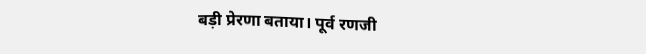बड़ी प्रेरणा बताया। पूर्व रणजी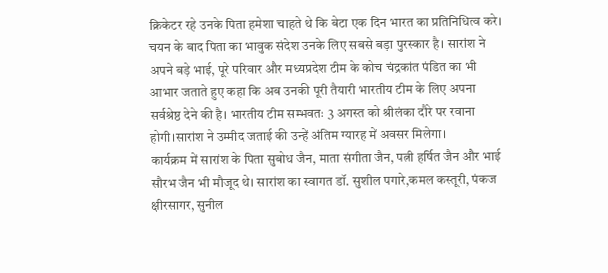क्रिकेटर रहे उनके पिता हमेशा चाहते थे कि बेटा एक दिन भारत का प्रतिनिधित्व करे। चयन के बाद पिता का भावुक संदेश उनके लिए सबसे बड़ा पुरस्कार है। सारांश ने अपने बड़े भाई, पूरे परिवार और मध्यप्रदेश टीम के कोच चंद्रकांत पंडित का भी आभार जताते हुए कहा कि अब उनकी पूरी तैयारी भारतीय टीम के लिए अपना सर्वश्रेष्ठ देने की है। भारतीय टीम सम्भवतः 3 अगस्त को श्रीलंका दौरे पर रवाना होगी।सारांश ने उम्मीद जताई की उन्हें अंतिम ग्यारह में अवसर मिलेगा।
कार्यक्रम में सारांश के पिता सुबोध जैन, माता संगीता जैन, पत्नी हर्षित जैन और भाई सौरभ जैन भी मौजूद थे। सारांश का स्वागत डॉ. सुशील पगारे,कमल कस्तूरी, पंकज क्षीरसागर, सुनील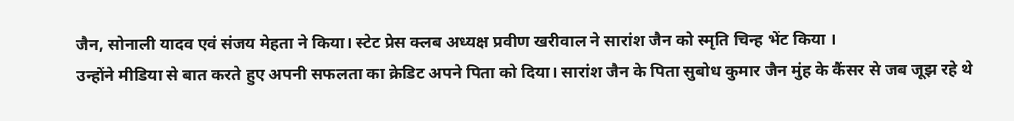जैन, सोनाली यादव एवं संजय मेहता ने किया। स्टेट प्रेस क्लब अध्यक्ष प्रवीण खरीवाल ने सारांश जैन को स्मृति चिन्ह भेंट किया ।
उन्होंने मीडिया से बात करते हुए अपनी सफलता का क्रेडिट अपने पिता को दिया। सारांश जैन के पिता सुबोध कुमार जैन मुंह के कैंसर से जब जूझ रहे थे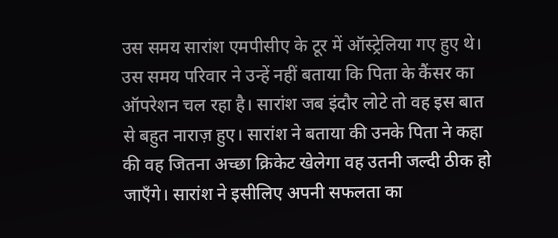उस समय सारांश एमपीसीए के टूर में ऑस्ट्रेलिया गए हुए थे। उस समय परिवार ने उन्हें नहीं बताया कि पिता के कैंसर का ऑपरेशन चल रहा है। सारांश जब इंदौर लोटे तो वह इस बात से बहुत नाराज़ हुए। सारांश ने बताया की उनके पिता ने कहा की वह जितना अच्छा क्रिकेट खेलेगा वह उतनी जल्दी ठीक हो जाएँगे। सारांश ने इसीलिए अपनी सफलता का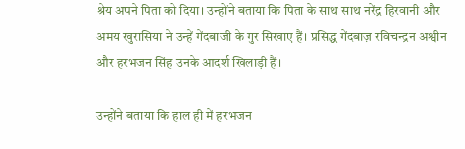श्रेय अपने पिता को दिया। उन्होंने बताया कि पिता के साथ साथ नरेंद्र हिरवानी और अमय खुरासिया ने उन्हें गेंदबाजी के गुर सिखाए हैं। प्रसिद्ध गेंदबाज़ रविचन्द्रन अश्वीन और हरभजन सिंह उनके आदर्श खिलाड़ी हैं।

उन्होंने बताया कि हाल ही में हरभजन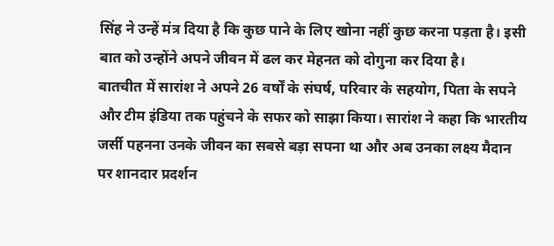सिंह ने उन्हें मंत्र दिया है कि कुछ पाने के लिए खोना नहीं कुछ करना पड़ता है। इसी बात को उन्होंने अपने जीवन में ढल कर मेहनत को दोगुना कर दिया है।
बातचीत में सारांश ने अपने 26 वर्षों के संघर्ष, परिवार के सहयोग, पिता के सपने और टीम इंडिया तक पहुंचने के सफर को साझा किया। सारांश ने कहा कि भारतीय जर्सी पहनना उनके जीवन का सबसे बड़ा सपना था और अब उनका लक्ष्य मैदान पर शानदार प्रदर्शन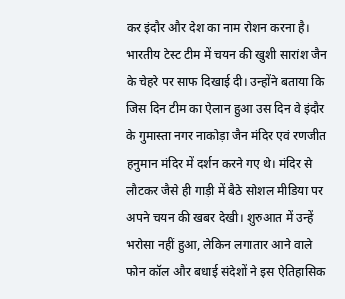कर इंदौर और देश का नाम रोशन करना है। भारतीय टेस्ट टीम में चयन की खुशी सारांश जैन के चेहरे पर साफ दिखाई दी। उन्होंने बताया कि जिस दिन टीम का ऐलान हुआ उस दिन वे इंदौर के गुमास्ता नगर नाकोड़ा जैन मंदिर एवं रणजीत हनुमान मंदिर में दर्शन करने गए थे। मंदिर से लौटकर जैसे ही गाड़ी में बैठे सोशल मीडिया पर अपने चयन की खबर देखी। शुरुआत में उन्हें भरोसा नहीं हुआ, लेकिन लगातार आने वाले फोन कॉल और बधाई संदेशों ने इस ऐतिहासिक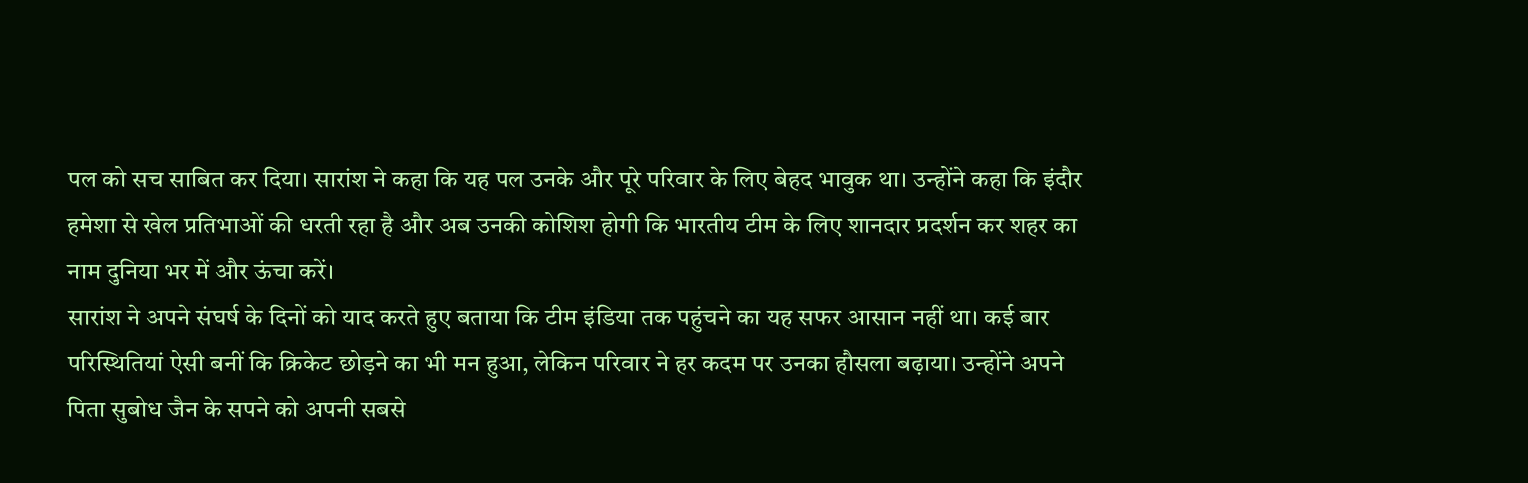पल को सच साबित कर दिया। सारांश ने कहा कि यह पल उनके और पूरे परिवार के लिए बेहद भावुक था। उन्होंने कहा कि इंदौर हमेशा से खेल प्रतिभाओं की धरती रहा है और अब उनकी कोशिश होगी कि भारतीय टीम के लिए शानदार प्रदर्शन कर शहर का नाम दुनिया भर में और ऊंचा करें।
सारांश ने अपने संघर्ष के दिनों को याद करते हुए बताया कि टीम इंडिया तक पहुंचने का यह सफर आसान नहीं था। कई बार परिस्थितियां ऐसी बनीं कि क्रिकेट छोड़ने का भी मन हुआ, लेकिन परिवार ने हर कदम पर उनका हौसला बढ़ाया। उन्होंने अपने पिता सुबोध जैन के सपने को अपनी सबसे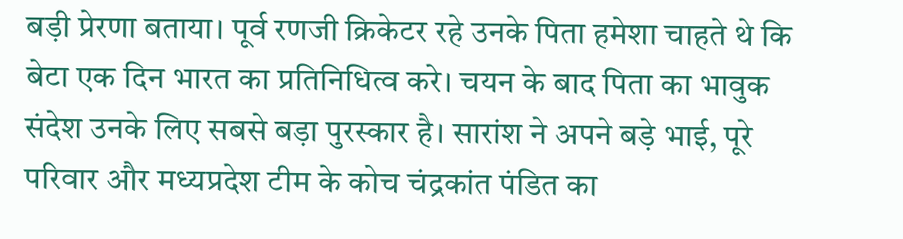बड़ी प्रेरणा बताया। पूर्व रणजी क्रिकेटर रहे उनके पिता हमेशा चाहते थे कि बेटा एक दिन भारत का प्रतिनिधित्व करे। चयन के बाद पिता का भावुक संदेश उनके लिए सबसे बड़ा पुरस्कार है। सारांश ने अपने बड़े भाई, पूरे परिवार और मध्यप्रदेश टीम के कोच चंद्रकांत पंडित का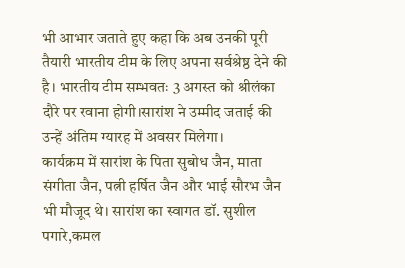भी आभार जताते हुए कहा कि अब उनकी पूरी तैयारी भारतीय टीम के लिए अपना सर्वश्रेष्ठ देने की है। भारतीय टीम सम्भवतः 3 अगस्त को श्रीलंका दौरे पर रवाना होगी।सारांश ने उम्मीद जताई की उन्हें अंतिम ग्यारह में अवसर मिलेगा।
कार्यक्रम में सारांश के पिता सुबोध जैन, माता संगीता जैन, पत्नी हर्षित जैन और भाई सौरभ जैन भी मौजूद थे। सारांश का स्वागत डॉ. सुशील पगारे,कमल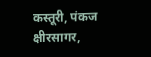कस्तूरी, पंकज क्षीरसागर,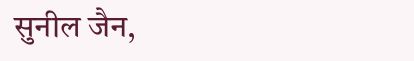सुनील जैन,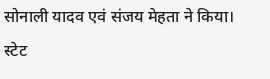सोनाली यादव एवं संजय मेहता ने किया। स्टेट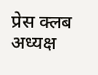प्रेस क्लब अध्यक्ष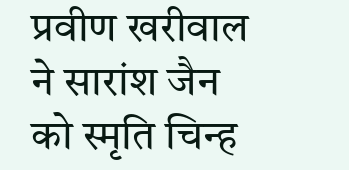प्रवीण खरीवाल ने सारांश जैन को स्मृति चिन्ह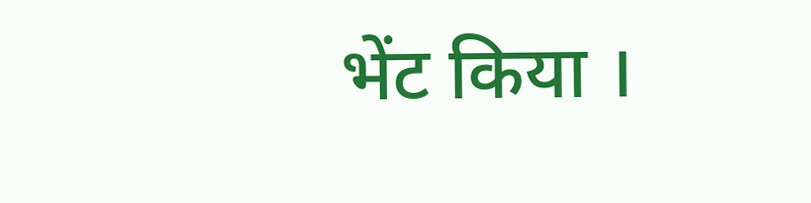भेंट किया ।